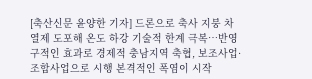[축산신문 윤양한 기자] 드론으로 축사 지붕 차열제 도포해 온도 하강 기술적 한계 극복…반영구적인 효과로 경제적 충남지역 축협, 보조사업·조합사업으로 시행 본격적인 폭염이 시작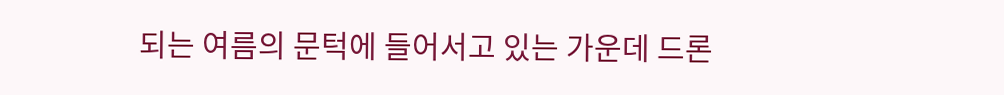되는 여름의 문턱에 들어서고 있는 가운데 드론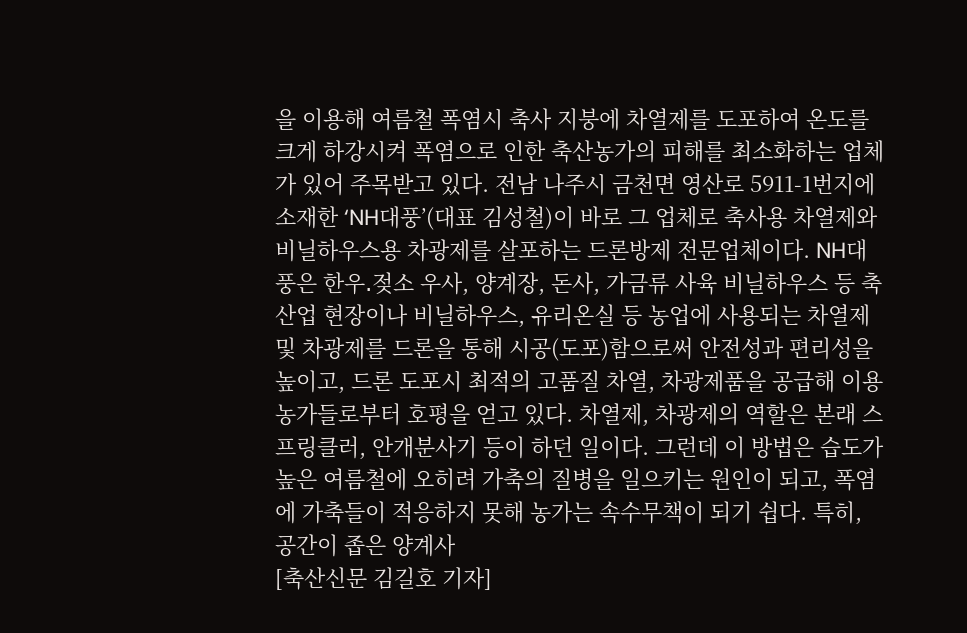을 이용해 여름철 폭염시 축사 지붕에 차열제를 도포하여 온도를 크게 하강시켜 폭염으로 인한 축산농가의 피해를 최소화하는 업체가 있어 주목받고 있다. 전남 나주시 금천면 영산로 5911-1번지에 소재한 ‘NH대풍’(대표 김성철)이 바로 그 업체로 축사용 차열제와 비닐하우스용 차광제를 살포하는 드론방제 전문업체이다. NH대풍은 한우․젖소 우사, 양계장, 돈사, 가금류 사육 비닐하우스 등 축산업 현장이나 비닐하우스, 유리온실 등 농업에 사용되는 차열제 및 차광제를 드론을 통해 시공(도포)함으로써 안전성과 편리성을 높이고, 드론 도포시 최적의 고품질 차열, 차광제품을 공급해 이용농가들로부터 호평을 얻고 있다. 차열제, 차광제의 역할은 본래 스프링클러, 안개분사기 등이 하던 일이다. 그런데 이 방법은 습도가 높은 여름철에 오히려 가축의 질병을 일으키는 원인이 되고, 폭염에 가축들이 적응하지 못해 농가는 속수무책이 되기 쉽다. 특히, 공간이 좁은 양계사
[축산신문 김길호 기자]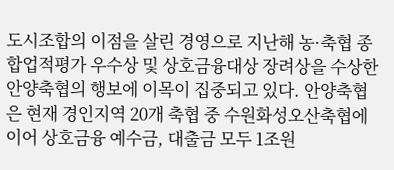도시조합의 이점을 살린 경영으로 지난해 농·축협 종합업적평가 우수상 및 상호금융대상 장려상을 수상한 안양축협의 행보에 이목이 집중되고 있다. 안양축협은 현재 경인지역 20개 축협 중 수원화성오산축협에 이어 상호금융 예수금, 대출금 모두 1조원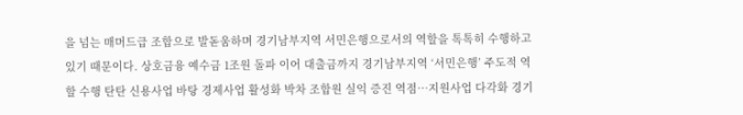을 넘는 매머드급 조합으로 발돋움하며 경기남부지역 서민은행으로서의 역할을 톡톡히 수행하고 있기 때문이다. 상호금융 예수금 1조원 돌파 이어 대출금까지 경기남부지역 ‘서민은행’ 주도적 역할 수행 탄탄 신용사업 바탕 경제사업 활성화 박차 조합원 실익 증진 역점…지원사업 다각화 경기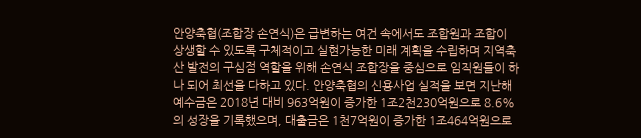안양축협(조합장 손연식)은 급변하는 여건 속에서도 조합원과 조합이 상생할 수 있도록 구체적이고 실현가능한 미래 계획을 수립하며 지역축산 발전의 구심점 역할을 위해 손연식 조합장을 중심으로 임직원들이 하나 되어 최선을 다하고 있다. 안양축협의 신용사업 실적을 보면 지난해 예수금은 2018년 대비 963억원이 증가한 1조2천230억원으로 8.6%의 성장을 기록했으며, 대출금은 1천7억원이 증가한 1조464억원으로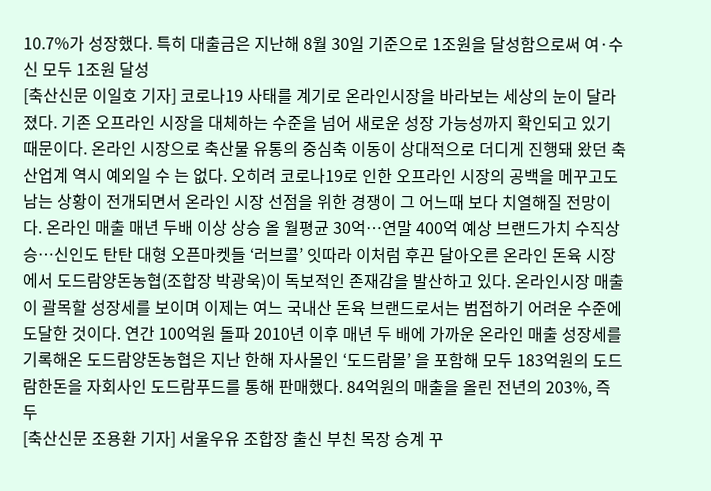10.7%가 성장했다. 특히 대출금은 지난해 8월 30일 기준으로 1조원을 달성함으로써 여·수신 모두 1조원 달성
[축산신문 이일호 기자] 코로나19 사태를 계기로 온라인시장을 바라보는 세상의 눈이 달라졌다. 기존 오프라인 시장을 대체하는 수준을 넘어 새로운 성장 가능성까지 확인되고 있기 때문이다. 온라인 시장으로 축산물 유통의 중심축 이동이 상대적으로 더디게 진행돼 왔던 축산업계 역시 예외일 수 는 없다. 오히려 코로나19로 인한 오프라인 시장의 공백을 메꾸고도 남는 상황이 전개되면서 온라인 시장 선점을 위한 경쟁이 그 어느때 보다 치열해질 전망이다. 온라인 매출 매년 두배 이상 상승 올 월평균 30억…연말 400억 예상 브랜드가치 수직상승…신인도 탄탄 대형 오픈마켓들 ‘러브콜’ 잇따라 이처럼 후끈 달아오른 온라인 돈육 시장에서 도드람양돈농협(조합장 박광욱)이 독보적인 존재감을 발산하고 있다. 온라인시장 매출이 괄목할 성장세를 보이며 이제는 여느 국내산 돈육 브랜드로서는 범접하기 어려운 수준에 도달한 것이다. 연간 100억원 돌파 2010년 이후 매년 두 배에 가까운 온라인 매출 성장세를 기록해온 도드람양돈농협은 지난 한해 자사몰인 ‘도드람몰’ 을 포함해 모두 183억원의 도드람한돈을 자회사인 도드람푸드를 통해 판매했다. 84억원의 매출을 올린 전년의 203%, 즉 두
[축산신문 조용환 기자] 서울우유 조합장 출신 부친 목장 승계 꾸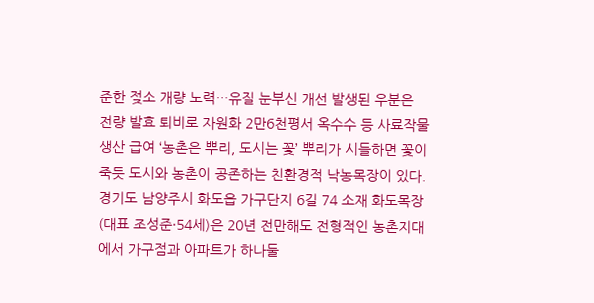준한 젖소 개량 노력…유질 눈부신 개선 발생된 우분은 전량 발효 퇴비로 자원화 2만6천평서 옥수수 등 사료작물 생산 급여 ‘농촌은 뿌리, 도시는 꽃’ 뿌리가 시들하면 꽃이 죽듯 도시와 농촌이 공존하는 친환경적 낙농목장이 있다. 경기도 남양주시 화도읍 가구단지 6길 74 소재 화도목장(대표 조성준·54세)은 20년 전만해도 전형적인 농촌지대에서 가구점과 아파트가 하나둘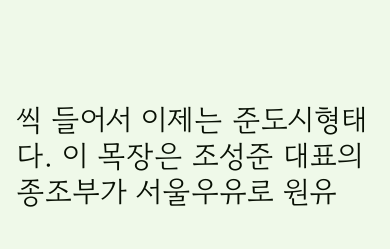씩 들어서 이제는 준도시형태다. 이 목장은 조성준 대표의 종조부가 서울우유로 원유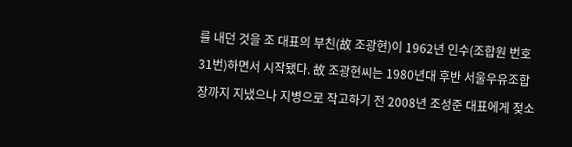를 내던 것을 조 대표의 부친(故 조광현)이 1962년 인수(조합원 번호 31번)하면서 시작됐다. 故 조광현씨는 1980년대 후반 서울우유조합장까지 지냈으나 지병으로 작고하기 전 2008년 조성준 대표에게 젖소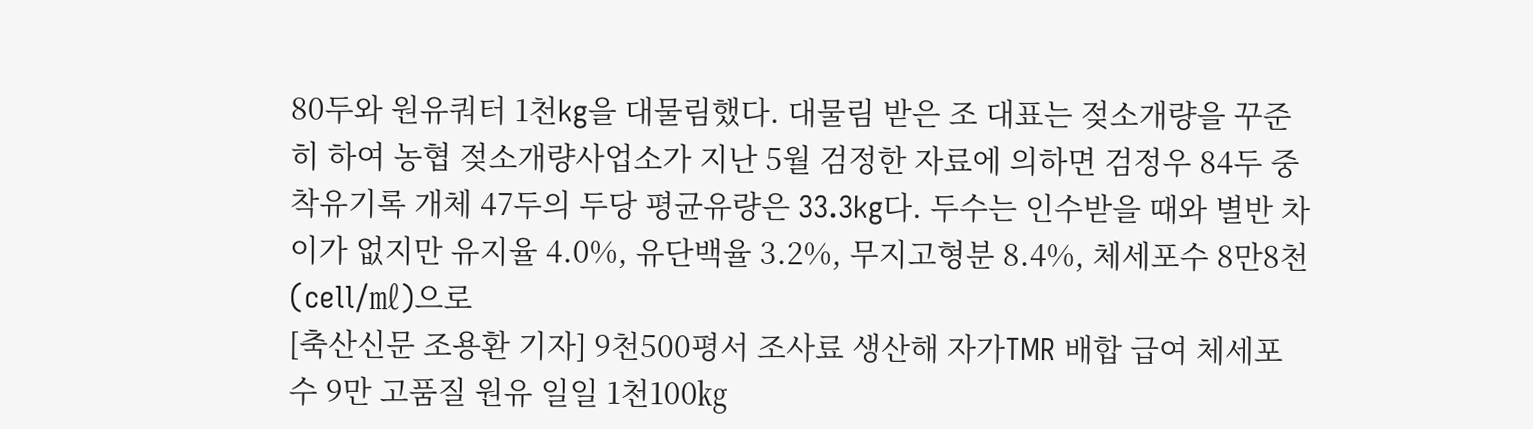80두와 원유쿼터 1천kg을 대물림했다. 대물림 받은 조 대표는 젖소개량을 꾸준히 하여 농협 젖소개량사업소가 지난 5월 검정한 자료에 의하면 검정우 84두 중 착유기록 개체 47두의 두당 평균유량은 33.3kg다. 두수는 인수받을 때와 별반 차이가 없지만 유지율 4.0%, 유단백율 3.2%, 무지고형분 8.4%, 체세포수 8만8천(cell/㎖)으로
[축산신문 조용환 기자] 9천500평서 조사료 생산해 자가TMR 배합 급여 체세포수 9만 고품질 원유 일일 1천100㎏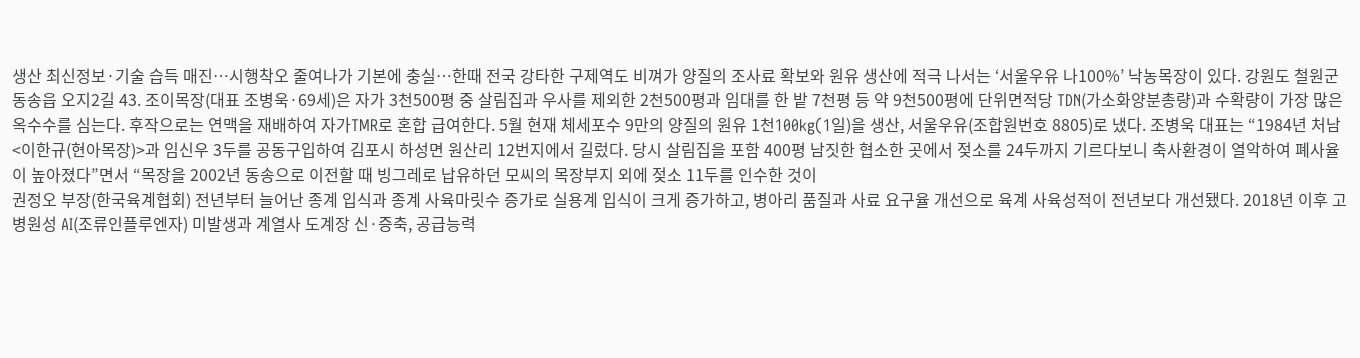생산 최신정보·기술 습득 매진…시행착오 줄여나가 기본에 충실…한때 전국 강타한 구제역도 비껴가 양질의 조사료 확보와 원유 생산에 적극 나서는 ‘서울우유 나100%’ 낙농목장이 있다. 강원도 철원군 동송읍 오지2길 43. 조이목장(대표 조병욱·69세)은 자가 3천500평 중 살림집과 우사를 제외한 2천500평과 임대를 한 밭 7천평 등 약 9천500평에 단위면적당 TDN(가소화양분총량)과 수확량이 가장 많은 옥수수를 심는다. 후작으로는 연맥을 재배하여 자가TMR로 혼합 급여한다. 5월 현재 체세포수 9만의 양질의 원유 1천100kg(1일)을 생산, 서울우유(조합원번호 8805)로 냈다. 조병욱 대표는 “1984년 처남<이한규(현아목장)>과 임신우 3두를 공동구입하여 김포시 하성면 원산리 12번지에서 길렀다. 당시 살림집을 포함 400평 남짓한 협소한 곳에서 젖소를 24두까지 기르다보니 축사환경이 열악하여 폐사율이 높아졌다”면서 “목장을 2002년 동송으로 이전할 때 빙그레로 납유하던 모씨의 목장부지 외에 젖소 11두를 인수한 것이
권정오 부장(한국육계협회) 전년부터 늘어난 종계 입식과 종계 사육마릿수 증가로 실용계 입식이 크게 증가하고, 병아리 품질과 사료 요구율 개선으로 육계 사육성적이 전년보다 개선됐다. 2018년 이후 고병원성 AI(조류인플루엔자) 미발생과 계열사 도계장 신·증축, 공급능력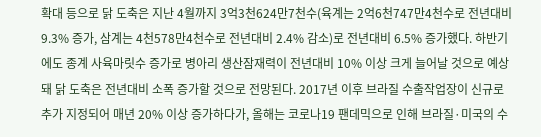확대 등으로 닭 도축은 지난 4월까지 3억3천624만7천수(육계는 2억6천747만4천수로 전년대비 9.3% 증가, 삼계는 4천578만4천수로 전년대비 2.4% 감소)로 전년대비 6.5% 증가했다. 하반기에도 종계 사육마릿수 증가로 병아리 생산잠재력이 전년대비 10% 이상 크게 늘어날 것으로 예상돼 닭 도축은 전년대비 소폭 증가할 것으로 전망된다. 2017년 이후 브라질 수출작업장이 신규로 추가 지정되어 매년 20% 이상 증가하다가, 올해는 코로나19 팬데믹으로 인해 브라질·미국의 수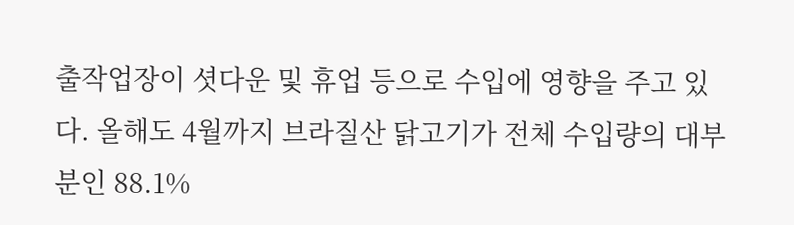출작업장이 셧다운 및 휴업 등으로 수입에 영향을 주고 있다. 올해도 4월까지 브라질산 닭고기가 전체 수입량의 대부분인 88.1%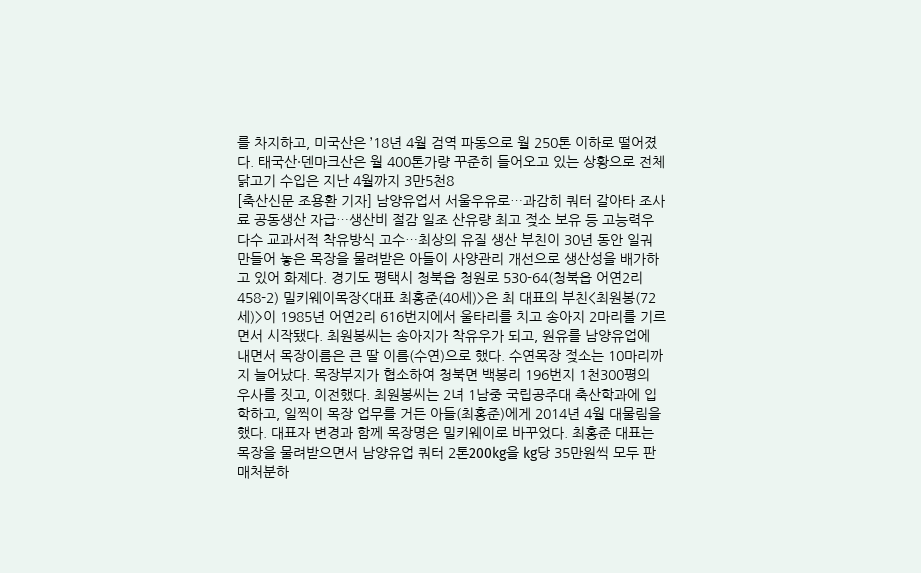를 차지하고, 미국산은 ’18년 4월 검역 파동으로 월 250톤 이하로 떨어졌다. 태국산·덴마크산은 월 400톤가량 꾸준히 들어오고 있는 상황으로 전체 닭고기 수입은 지난 4월까지 3만5천8
[축산신문 조용환 기자] 남양유업서 서울우유로…과감히 쿼터 갈아타 조사료 공동생산 자급…생산비 절감 일조 산유량 최고 젖소 보유 등 고능력우 다수 교과서적 착유방식 고수…최상의 유질 생산 부친이 30년 동안 일궈 만들어 놓은 목장을 물려받은 아들이 사양관리 개선으로 생산성을 배가하고 있어 화제다. 경기도 평택시 청북읍 청원로 530-64(청북읍 어연2리 458-2) 밀키웨이목장<대표 최홍준(40세)>은 최 대표의 부친<최원봉(72세)>이 1985년 어연2리 616번지에서 울타리를 치고 송아지 2마리를 기르면서 시작됐다. 최원봉씨는 송아지가 착유우가 되고, 원유를 남양유업에 내면서 목장이름은 큰 딸 이름(수연)으로 했다. 수연목장 젖소는 10마리까지 늘어났다. 목장부지가 협소하여 청북면 백봉리 196번지 1천300평의 우사를 짓고, 이전했다. 최원봉씨는 2녀 1남중 국립공주대 축산학과에 입학하고, 일찍이 목장 업무를 거든 아들(최홍준)에게 2014년 4월 대물림을 했다. 대표자 변경과 함께 목장명은 밀키웨이로 바꾸었다. 최홍준 대표는 목장을 물려받으면서 남양유업 쿼터 2톤200kg을 kg당 35만원씩 모두 판매처분하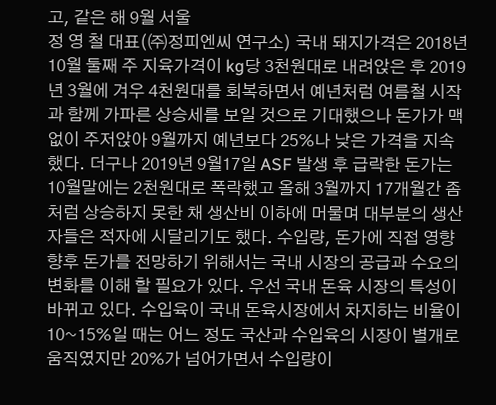고, 같은 해 9월 서울
정 영 철 대표(㈜정피엔씨 연구소) 국내 돼지가격은 2018년 10월 둘째 주 지육가격이 kg당 3천원대로 내려앉은 후 2019년 3월에 겨우 4천원대를 회복하면서 예년처럼 여름철 시작과 함께 가파른 상승세를 보일 것으로 기대했으나 돈가가 맥없이 주저앉아 9월까지 예년보다 25%나 낮은 가격을 지속했다. 더구나 2019년 9월17일 ASF 발생 후 급락한 돈가는 10월말에는 2천원대로 폭락했고 올해 3월까지 17개월간 좀처럼 상승하지 못한 채 생산비 이하에 머물며 대부분의 생산자들은 적자에 시달리기도 했다. 수입량, 돈가에 직접 영향 향후 돈가를 전망하기 위해서는 국내 시장의 공급과 수요의 변화를 이해 할 필요가 있다. 우선 국내 돈육 시장의 특성이 바뀌고 있다. 수입육이 국내 돈육시장에서 차지하는 비율이 10~15%일 때는 어느 정도 국산과 수입육의 시장이 별개로 움직였지만 20%가 넘어가면서 수입량이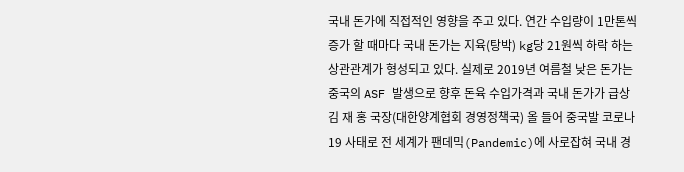국내 돈가에 직접적인 영향을 주고 있다. 연간 수입량이 1만톤씩 증가 할 때마다 국내 돈가는 지육(탕박) kg당 21원씩 하락 하는 상관관계가 형성되고 있다. 실제로 2019년 여름철 낮은 돈가는 중국의 ASF 발생으로 향후 돈육 수입가격과 국내 돈가가 급상
김 재 홍 국장(대한양계협회 경영정책국) 올 들어 중국발 코로나19 사태로 전 세계가 팬데믹(Pandemic)에 사로잡혀 국내 경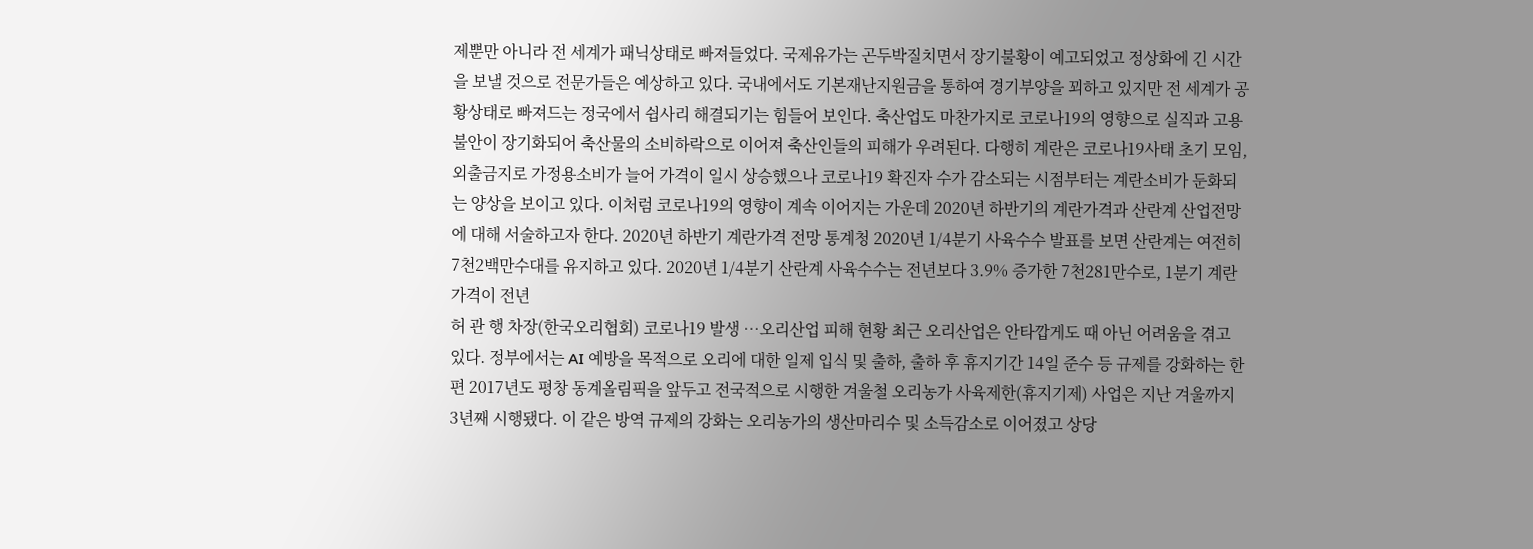제뿐만 아니라 전 세계가 패닉상태로 빠져들었다. 국제유가는 곤두박질치면서 장기불황이 예고되었고 정상화에 긴 시간을 보낼 것으로 전문가들은 예상하고 있다. 국내에서도 기본재난지원금을 통하여 경기부양을 꾀하고 있지만 전 세계가 공황상태로 빠져드는 정국에서 쉽사리 해결되기는 힘들어 보인다. 축산업도 마찬가지로 코로나19의 영향으로 실직과 고용불안이 장기화되어 축산물의 소비하락으로 이어져 축산인들의 피해가 우려된다. 다행히 계란은 코로나19사태 초기 모임, 외출금지로 가정용소비가 늘어 가격이 일시 상승했으나 코로나19 확진자 수가 감소되는 시점부터는 계란소비가 둔화되는 양상을 보이고 있다. 이처럼 코로나19의 영향이 계속 이어지는 가운데 2020년 하반기의 계란가격과 산란계 산업전망에 대해 서술하고자 한다. 2020년 하반기 계란가격 전망 통계청 2020년 1/4분기 사육수수 발표를 보면 산란계는 여전히 7천2백만수대를 유지하고 있다. 2020년 1/4분기 산란계 사육수수는 전년보다 3.9% 증가한 7천281만수로, 1분기 계란가격이 전년
허 관 행 차장(한국오리협회) 코로나19 발생 …오리산업 피해 현황 최근 오리산업은 안타깝게도 때 아닌 어려움을 겪고 있다. 정부에서는 AI 예방을 목적으로 오리에 대한 일제 입식 및 출하, 출하 후 휴지기간 14일 준수 등 규제를 강화하는 한편 2017년도 평창 동계올림픽을 앞두고 전국적으로 시행한 겨울철 오리농가 사육제한(휴지기제) 사업은 지난 겨울까지 3년째 시행됐다. 이 같은 방역 규제의 강화는 오리농가의 생산마리수 및 소득감소로 이어졌고 상당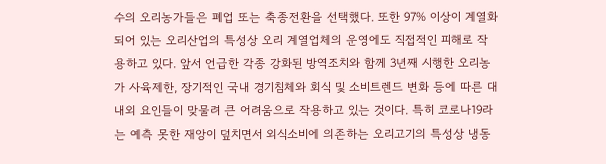수의 오리농가들은 폐업 또는 축종전환을 선택했다. 또한 97% 이상이 계열화되어 있는 오리산업의 특성상 오리 계열업체의 운영에도 직접적인 피해로 작용하고 있다. 앞서 언급한 각종 강화된 방역조치와 함께 3년째 시행한 오리농가 사육제한, 장기적인 국내 경기침체와 회식 및 소비트렌드 변화 등에 따른 대내외 요인들이 맞물려 큰 어려움으로 작용하고 있는 것이다. 특히 코로나19라는 예측 못한 재앙이 덮치면서 외식소비에 의존하는 오리고기의 특성상 냉동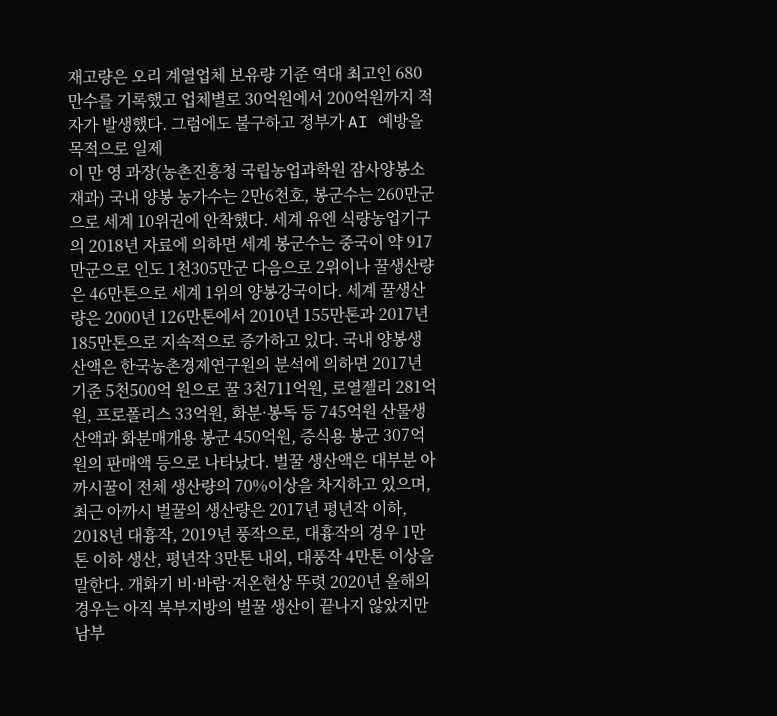재고량은 오리 계열업체 보유량 기준 역대 최고인 680만수를 기록했고 업체별로 30억원에서 200억원까지 적자가 발생했다. 그럼에도 불구하고 정부가 AI 예방을 목적으로 일제
이 만 영 과장(농촌진흥청 국립농업과학원 잠사양봉소재과) 국내 양봉 농가수는 2만6천호, 봉군수는 260만군으로 세계 10위권에 안착했다. 세계 유엔 식량농업기구의 2018년 자료에 의하면 세계 봉군수는 중국이 약 917만군으로 인도 1천305만군 다음으로 2위이나 꿀생산량은 46만톤으로 세계 1위의 양봉강국이다. 세계 꿀생산량은 2000년 126만톤에서 2010년 155만톤과 2017년 185만톤으로 지속적으로 증가하고 있다. 국내 양봉생산액은 한국농촌경제연구원의 분석에 의하면 2017년 기준 5천500억 원으로 꿀 3천711억원, 로열젤리 281억원, 프로폴리스 33억원, 화분·봉독 등 745억원 산물생산액과 화분매개용 봉군 450억원, 증식용 봉군 307억원의 판매액 등으로 나타났다. 벌꿀 생산액은 대부분 아까시꿀이 전체 생산량의 70%이상을 차지하고 있으며, 최근 아까시 벌꿀의 생산량은 2017년 평년작 이하, 2018년 대흉작, 2019년 풍작으로, 대흉작의 경우 1만톤 이하 생산, 평년작 3만톤 내외, 대풍작 4만톤 이상을 말한다. 개화기 비·바람·저온현상 뚜렷 2020년 올해의 경우는 아직 북부지방의 벌꿀 생산이 끝나지 않았지만 남부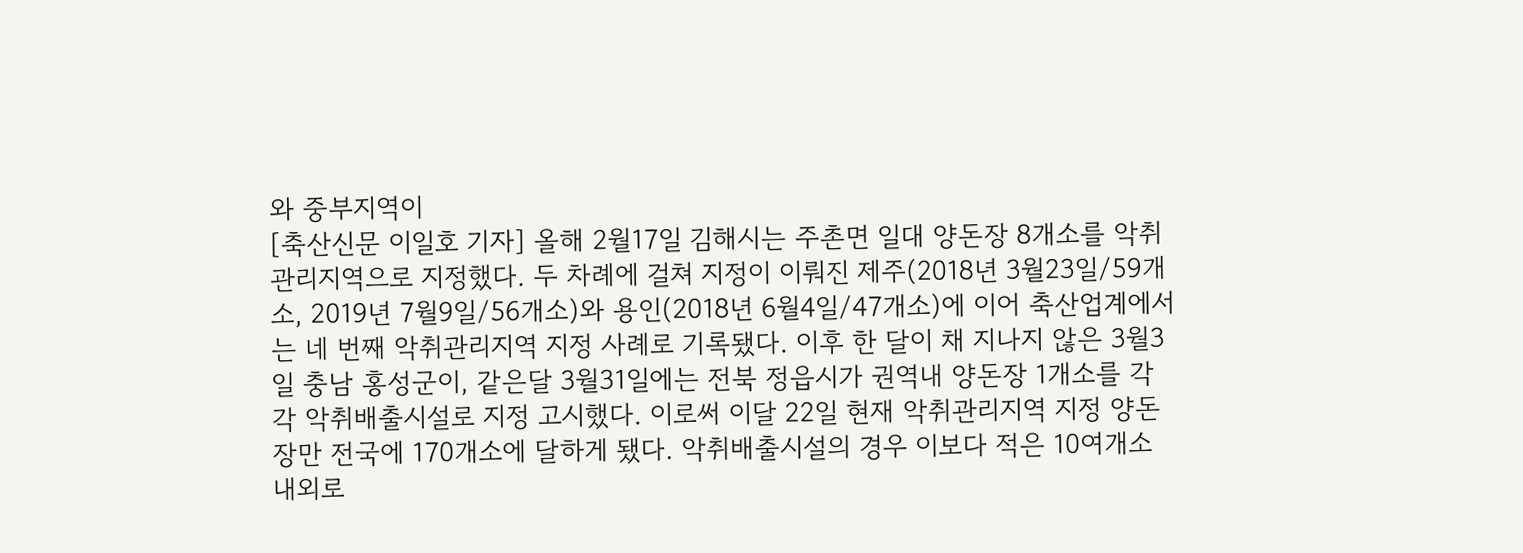와 중부지역이
[축산신문 이일호 기자] 올해 2월17일 김해시는 주촌면 일대 양돈장 8개소를 악취관리지역으로 지정했다. 두 차례에 걸쳐 지정이 이뤄진 제주(2018년 3월23일/59개소, 2019년 7월9일/56개소)와 용인(2018년 6월4일/47개소)에 이어 축산업계에서는 네 번째 악취관리지역 지정 사례로 기록됐다. 이후 한 달이 채 지나지 않은 3월3일 충남 홍성군이, 같은달 3월31일에는 전북 정읍시가 권역내 양돈장 1개소를 각각 악취배출시설로 지정 고시했다. 이로써 이달 22일 현재 악취관리지역 지정 양돈장만 전국에 170개소에 달하게 됐다. 악취배출시설의 경우 이보다 적은 10여개소 내외로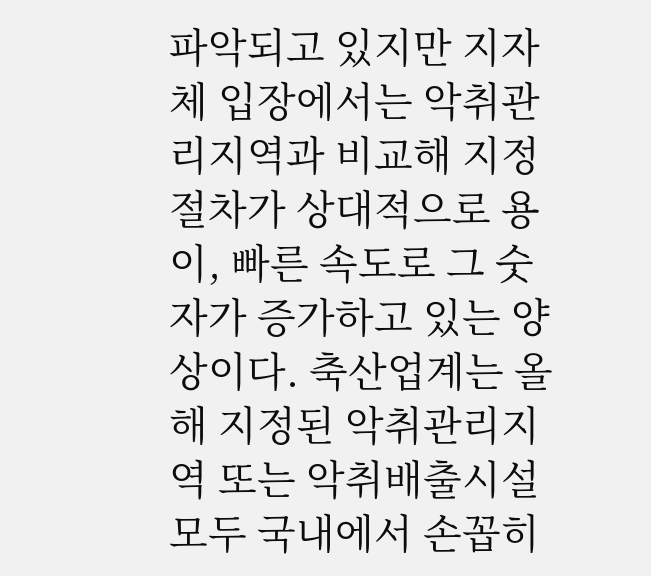파악되고 있지만 지자체 입장에서는 악취관리지역과 비교해 지정 절차가 상대적으로 용이, 빠른 속도로 그 숫자가 증가하고 있는 양상이다. 축산업계는 올해 지정된 악취관리지역 또는 악취배출시설 모두 국내에서 손꼽히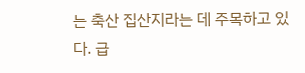는 축산 집산지라는 데 주목하고 있다. 급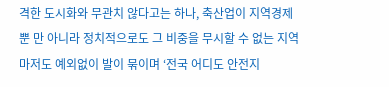격한 도시화와 무관치 않다고는 하나, 축산업이 지역경제 뿐 만 아니라 정치적으로도 그 비중을 무시할 수 없는 지역 마저도 예외없이 발이 묶이며 ‘전국 어디도 안전지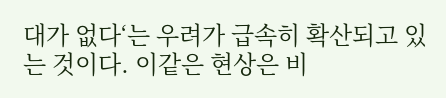대가 없다‘는 우려가 급속히 확산되고 있는 것이다. 이같은 현상은 비